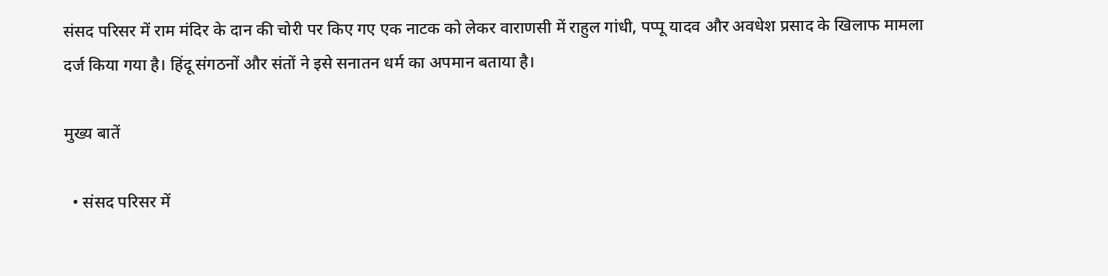संसद परिसर में राम मंदिर के दान की चोरी पर किए गए एक नाटक को लेकर वाराणसी में राहुल गांधी, पप्पू यादव और अवधेश प्रसाद के खिलाफ मामला दर्ज किया गया है। हिंदू संगठनों और संतों ने इसे सनातन धर्म का अपमान बताया है।

मुख्य बातें

  • संसद परिसर में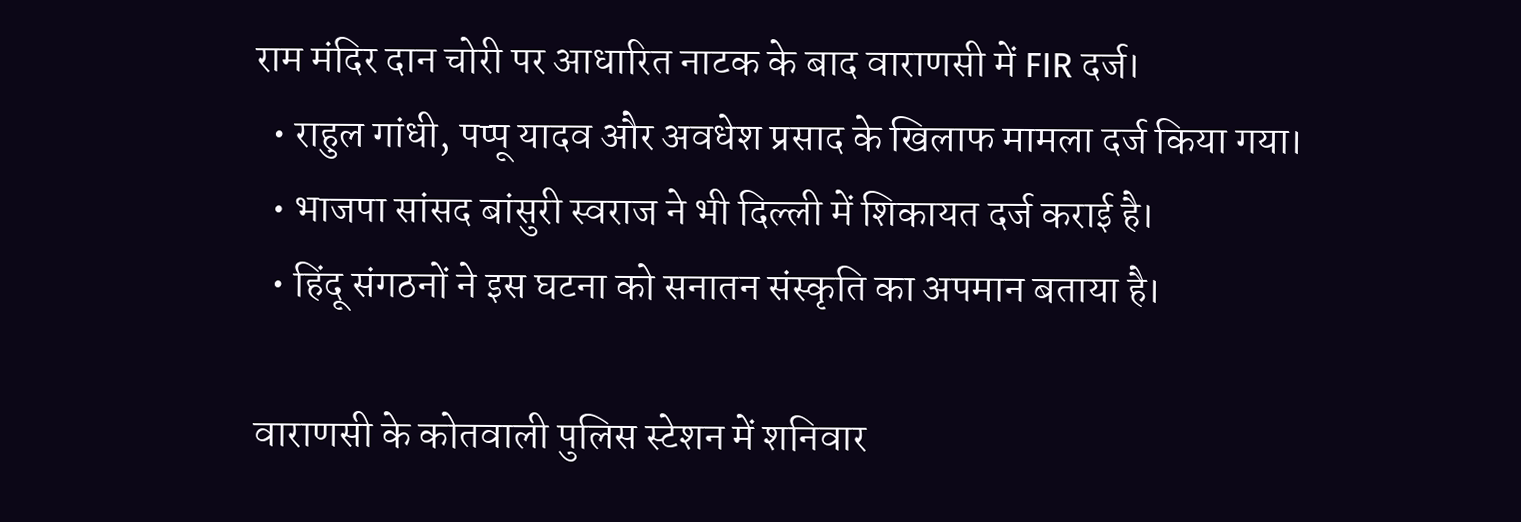राम मंदिर दान चोरी पर आधारित नाटक के बाद वाराणसी में FIR दर्ज।
  • राहुल गांधी, पप्पू यादव और अवधेश प्रसाद के खिलाफ मामला दर्ज किया गया।
  • भाजपा सांसद बांसुरी स्वराज ने भी दिल्ली में शिकायत दर्ज कराई है।
  • हिंदू संगठनों ने इस घटना को सनातन संस्कृति का अपमान बताया है।

वाराणसी के कोतवाली पुलिस स्टेशन में शनिवार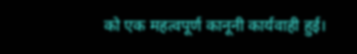को एक महत्वपूर्ण कानूनी कार्यवाही हुई।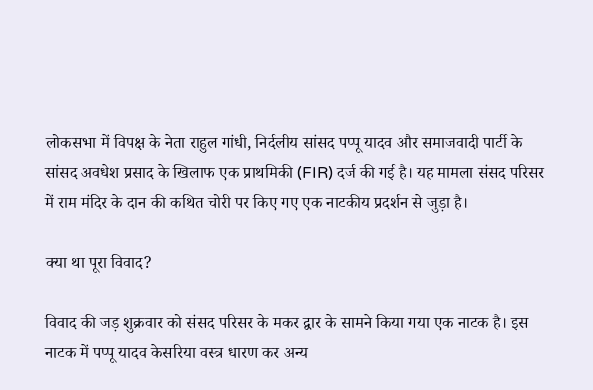लोकसभा में विपक्ष के नेता राहुल गांधी, निर्दलीय सांसद पप्पू यादव और समाजवादी पार्टी के सांसद अवधेश प्रसाद के खिलाफ एक प्राथमिकी (FIR) दर्ज की गई है। यह मामला संसद परिसर में राम मंदिर के दान की कथित चोरी पर किए गए एक नाटकीय प्रदर्शन से जुड़ा है।

क्या था पूरा विवाद?

विवाद की जड़ शुक्रवार को संसद परिसर के मकर द्वार के सामने किया गया एक नाटक है। इस नाटक में पप्पू यादव केसरिया वस्त्र धारण कर अन्य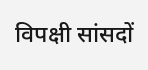विपक्षी सांसदों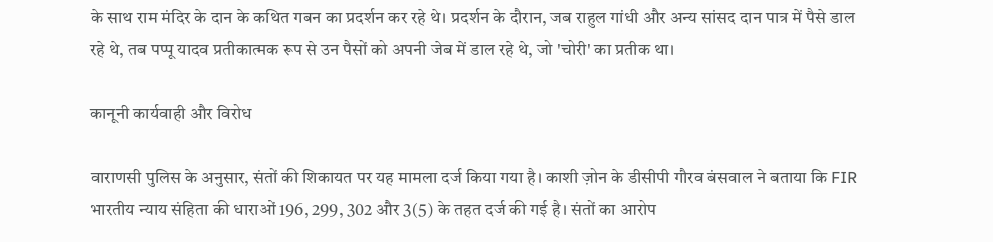के साथ राम मंदिर के दान के कथित गबन का प्रदर्शन कर रहे थे। प्रदर्शन के दौरान, जब राहुल गांधी और अन्य सांसद दान पात्र में पैसे डाल रहे थे, तब पप्पू यादव प्रतीकात्मक रूप से उन पैसों को अपनी जेब में डाल रहे थे, जो 'चोरी' का प्रतीक था।

कानूनी कार्यवाही और विरोध

वाराणसी पुलिस के अनुसार, संतों की शिकायत पर यह मामला दर्ज किया गया है। काशी ज़ोन के डीसीपी गौरव बंसवाल ने बताया कि FIR भारतीय न्याय संहिता की धाराओं 196, 299, 302 और 3(5) के तहत दर्ज की गई है। संतों का आरोप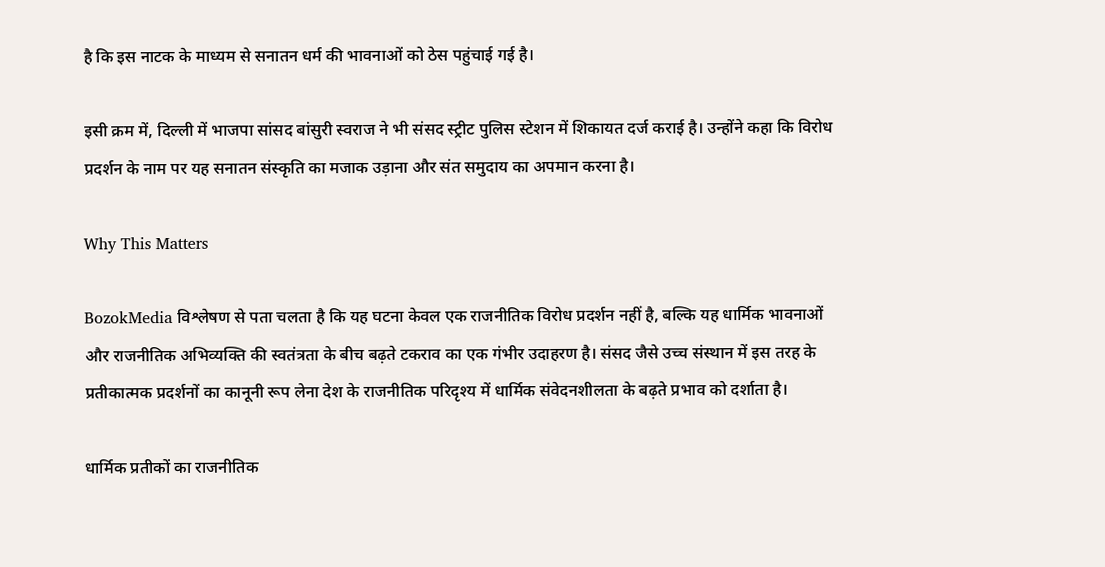है कि इस नाटक के माध्यम से सनातन धर्म की भावनाओं को ठेस पहुंचाई गई है।

इसी क्रम में, दिल्ली में भाजपा सांसद बांसुरी स्वराज ने भी संसद स्ट्रीट पुलिस स्टेशन में शिकायत दर्ज कराई है। उन्होंने कहा कि विरोध प्रदर्शन के नाम पर यह सनातन संस्कृति का मजाक उड़ाना और संत समुदाय का अपमान करना है।

Why This Matters

BozokMedia विश्लेषण से पता चलता है कि यह घटना केवल एक राजनीतिक विरोध प्रदर्शन नहीं है, बल्कि यह धार्मिक भावनाओं और राजनीतिक अभिव्यक्ति की स्वतंत्रता के बीच बढ़ते टकराव का एक गंभीर उदाहरण है। संसद जैसे उच्च संस्थान में इस तरह के प्रतीकात्मक प्रदर्शनों का कानूनी रूप लेना देश के राजनीतिक परिदृश्य में धार्मिक संवेदनशीलता के बढ़ते प्रभाव को दर्शाता है।

धार्मिक प्रतीकों का राजनीतिक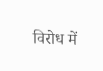विरोध में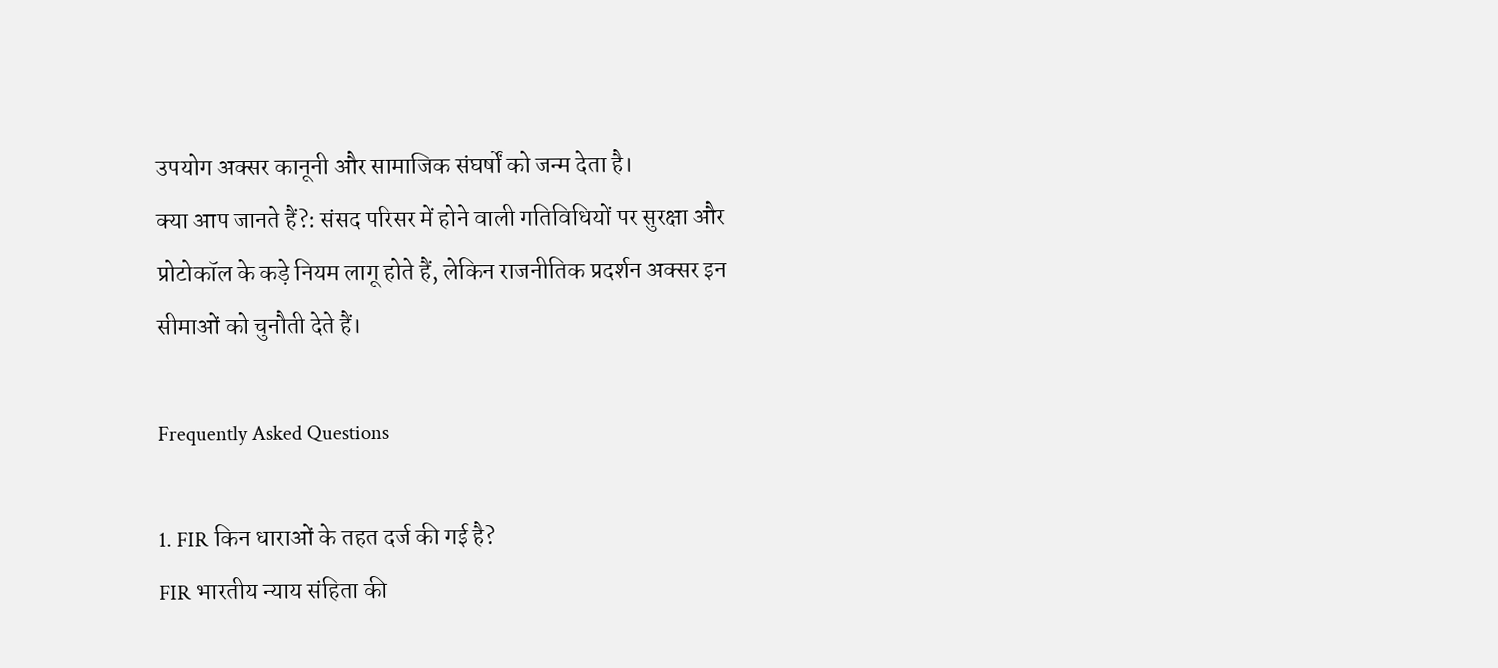उपयोग अक्सर कानूनी और सामाजिक संघर्षों को जन्म देता है।
क्या आप जानते हैं?: संसद परिसर में होने वाली गतिविधियों पर सुरक्षा और प्रोटोकॉल के कड़े नियम लागू होते हैं, लेकिन राजनीतिक प्रदर्शन अक्सर इन सीमाओं को चुनौती देते हैं।

Frequently Asked Questions

1. FIR किन धाराओं के तहत दर्ज की गई है?
FIR भारतीय न्याय संहिता की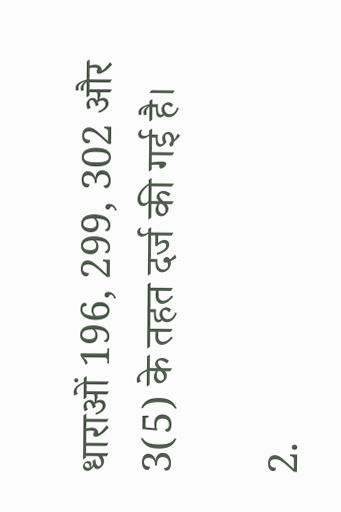धाराओं 196, 299, 302 और 3(5) के तहत दर्ज की गई है।

2.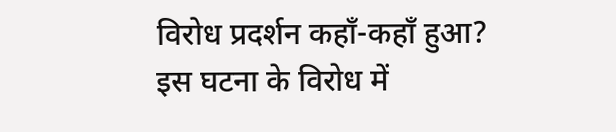विरोध प्रदर्शन कहाँ-कहाँ हुआ?
इस घटना के विरोध में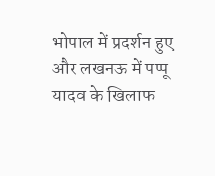भोपाल में प्रदर्शन हुए और लखनऊ में पप्पू यादव के खिलाफ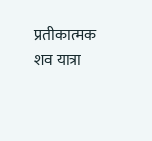प्रतीकात्मक शव यात्रा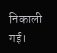निकाली गई।